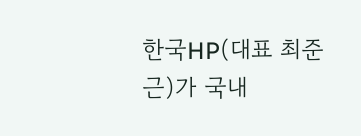한국HP(대표 최준근)가 국내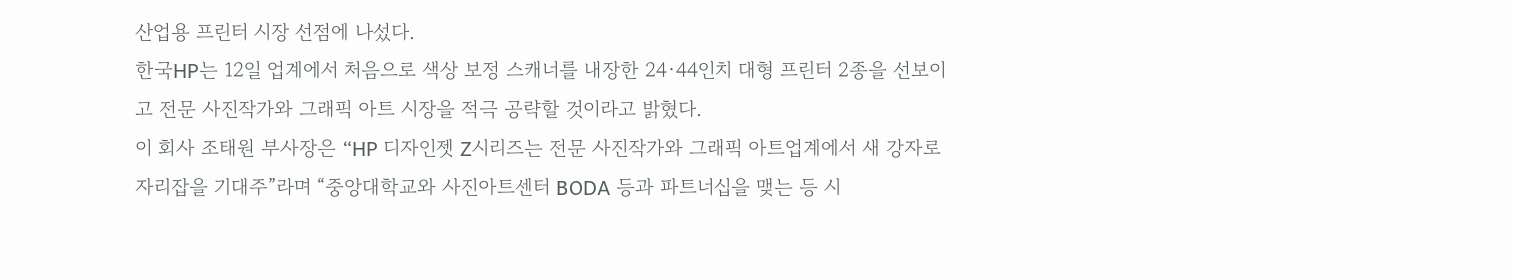산업용 프린터 시장 선점에 나섰다.
한국HP는 12일 업계에서 처음으로 색상 보정 스캐너를 내장한 24·44인치 대형 프린터 2종을 선보이고 전문 사진작가와 그래픽 아트 시장을 적극 공략할 것이라고 밝혔다.
이 회사 조태원 부사장은 “HP 디자인젯 Z시리즈는 전문 사진작가와 그래픽 아트업계에서 새 강자로 자리잡을 기대주”라며 “중앙대학교와 사진아트센터 BODA 등과 파트너십을 맺는 등 시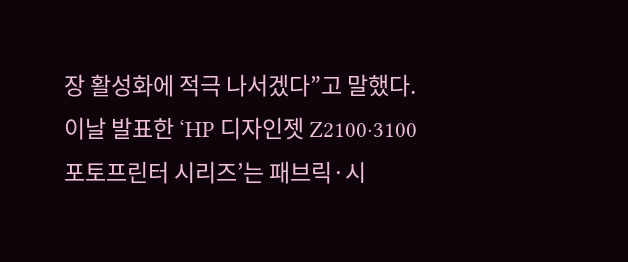장 활성화에 적극 나서겠다”고 말했다.
이날 발표한 ‘HP 디자인젯 Z2100·3100포토프린터 시리즈’는 패브릭·시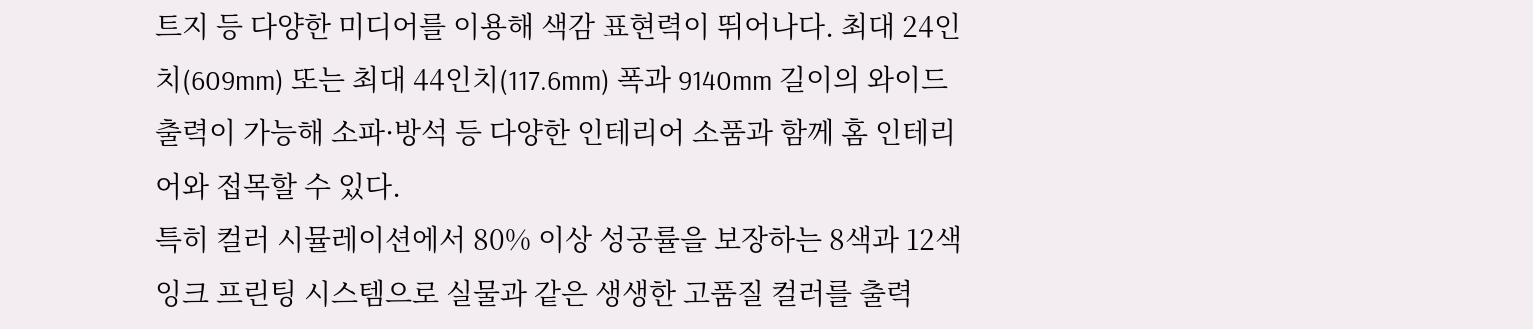트지 등 다양한 미디어를 이용해 색감 표현력이 뛰어나다. 최대 24인치(609mm) 또는 최대 44인치(117.6mm) 폭과 9140mm 길이의 와이드 출력이 가능해 소파·방석 등 다양한 인테리어 소품과 함께 홈 인테리어와 접목할 수 있다.
특히 컬러 시뮬레이션에서 80% 이상 성공률을 보장하는 8색과 12색 잉크 프린팅 시스템으로 실물과 같은 생생한 고품질 컬러를 출력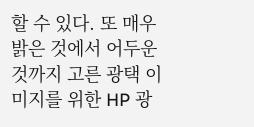할 수 있다. 또 매우 밝은 것에서 어두운 것까지 고른 광택 이미지를 위한 HP 광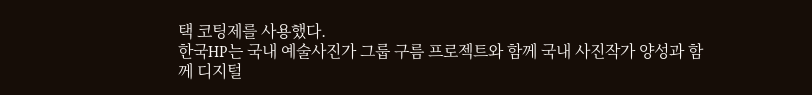택 코팅제를 사용했다.
한국HP는 국내 예술사진가 그룹 구름 프로젝트와 함께 국내 사진작가 양성과 함께 디지털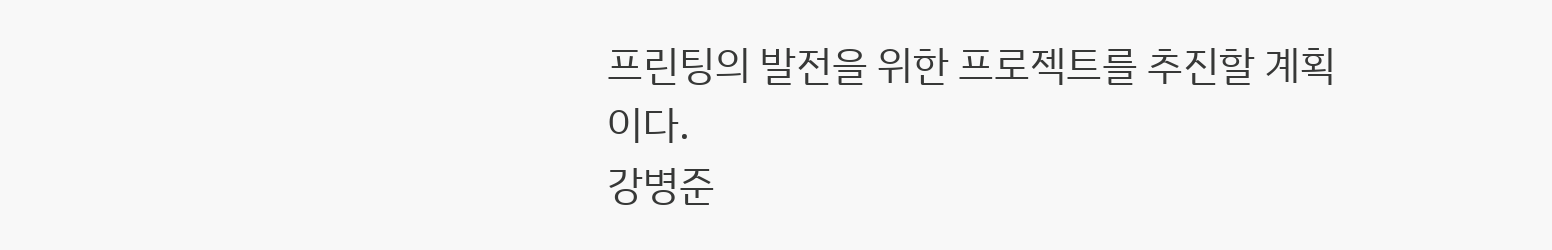프린팅의 발전을 위한 프로젝트를 추진할 계획이다.
강병준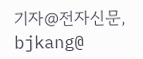기자@전자신문, bjkang@